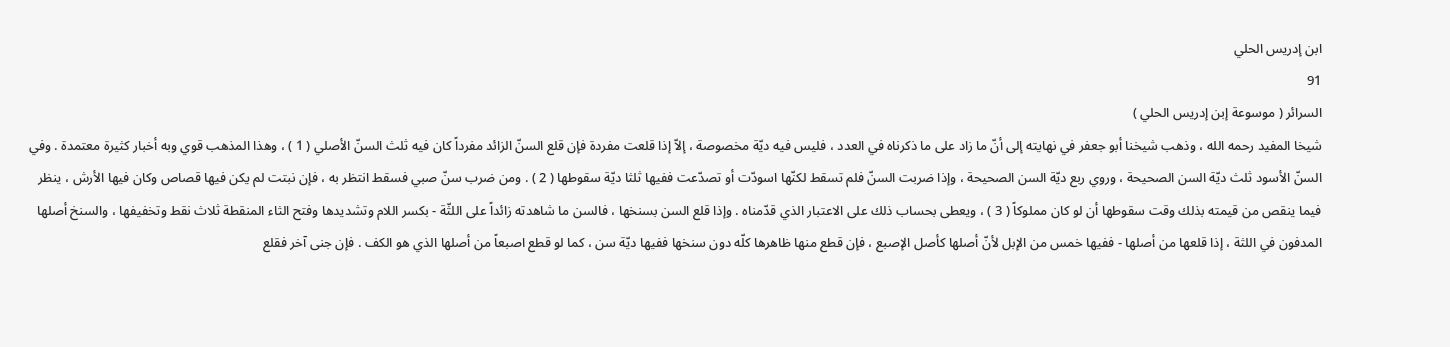ابن إدريس الحلي
91
السرائر ( موسوعة إبن إدريس الحلي )
شيخا المفيد رحمه الله ، وذهب شيخنا أبو جعفر في نهايته إلى أنّ ما زاد على ما ذكرناه في العدد ، فليس فيه ديّة مخصوصة ، إلاّ إذا قلعت مفردة فإن قلع السنّ الزائد مفرداً كان فيه ثلث السنّ الأصلي ( 1 ) ، وهذا المذهب قوي وبه أخبار كثيرة معتمدة . وفي السنّ الأسود ثلث ديّة السن الصحيحة ، وروي ربع ديّة السن الصحيحة ، وإذا ضربت السنّ فلم تسقط لكنّها اسودّت أو تصدّعت ففيها ثلثا ديّة سقوطها ( 2 ) . ومن ضرب سنّ صبي فسقط انتظر به ، فإن نبتت لم يكن فيها قصاص وكان فيها الأرش ، ينظر فيما ينقص من قيمته بذلك وقت سقوطها أن لو كان مملوكاً ( 3 ) ، ويعطى بحساب ذلك على الاعتبار الذي قدّمناه . وإذا قلع السن بسنخها ، فالسن ما شاهدته زائداً على اللثّة - بكسر اللام وتشديدها وفتح الثاء المنقطة ثلاث نقط وتخفيفها ، والسنخ أصلها المدفون في اللثة ، إذا قلعها من أصلها - ففيها خمس من الإبل لأنّ أصلها كأصل الإصبع ، فإن قطع منها ظاهرها كلّه دون سنخها ففيها ديّة سن ، كما لو قطع اصبعاً من أصلها الذي هو الكف . فإن جنى آخر فقلع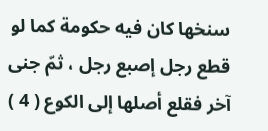سنخها كان فيه حكومة كما لو قطع رجل إصبع رجل ، ثمّ جنى آخر فقلع أصلها إلى الكوع ( 4 )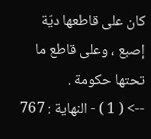كان على قاطعها ديّة إصبع ، وعلى قاطع ما تحتها حكومة .
--> ( 1 ) - النهاية : 767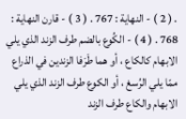. ( 2 ) - النهاية : 767 . ( 3 ) - قارن النهاية : 768 . ( 4 ) - الكُوع بالضم طرف الزند الذي يلي الابهام كالكاع ، أو هما طَرَفا الزندين في الذراع ممّا يلي الرُسغ ، أو الكوع طرف الزند الذي يلي الابهام والكاع طرف الزند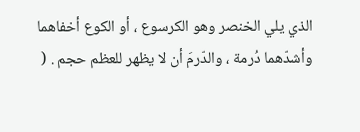الذي يلي الخنصر وهو الكرسوع ، أو الكوع أخفاهما وأشدّهما دُرمة ، والدّرمَ أن لا يظهر للعظم حجم . (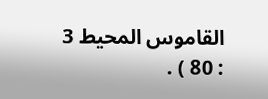القاموس المحيط 3 : 80 ) .